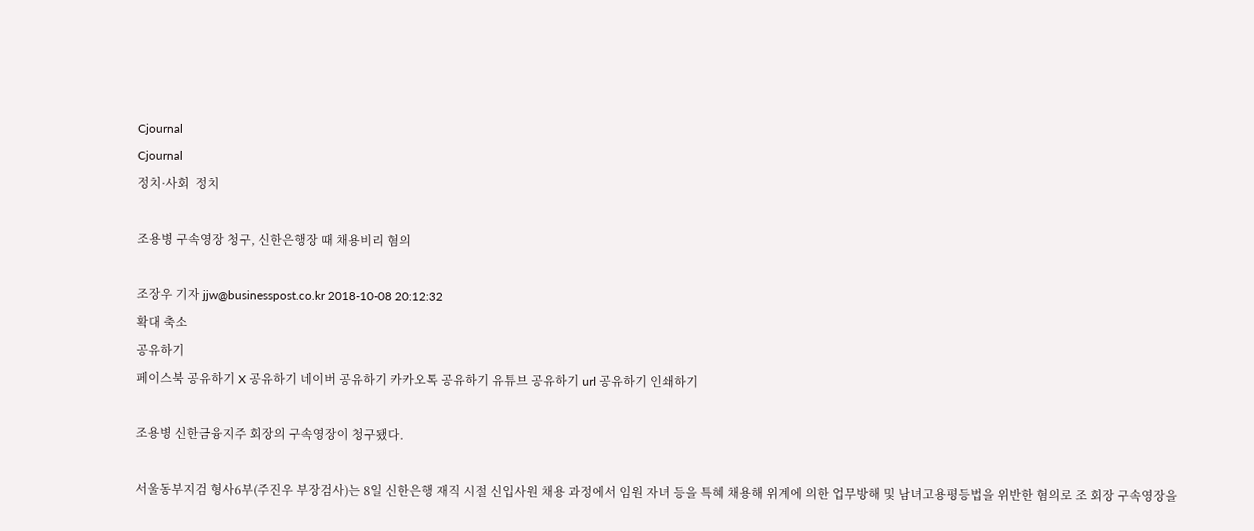Cjournal
Cjournal
정치·사회  정치

조용병 구속영장 청구, 신한은행장 때 채용비리 혐의

조장우 기자 jjw@businesspost.co.kr 2018-10-08 20:12:32
확대 축소
공유하기
페이스북 공유하기 X 공유하기 네이버 공유하기 카카오톡 공유하기 유튜브 공유하기 url 공유하기 인쇄하기

조용병 신한금융지주 회장의 구속영장이 청구됐다.

서울동부지검 형사6부(주진우 부장검사)는 8일 신한은행 재직 시절 신입사원 채용 과정에서 임원 자녀 등을 특혜 채용해 위계에 의한 업무방해 및 남녀고용평등법을 위반한 혐의로 조 회장 구속영장을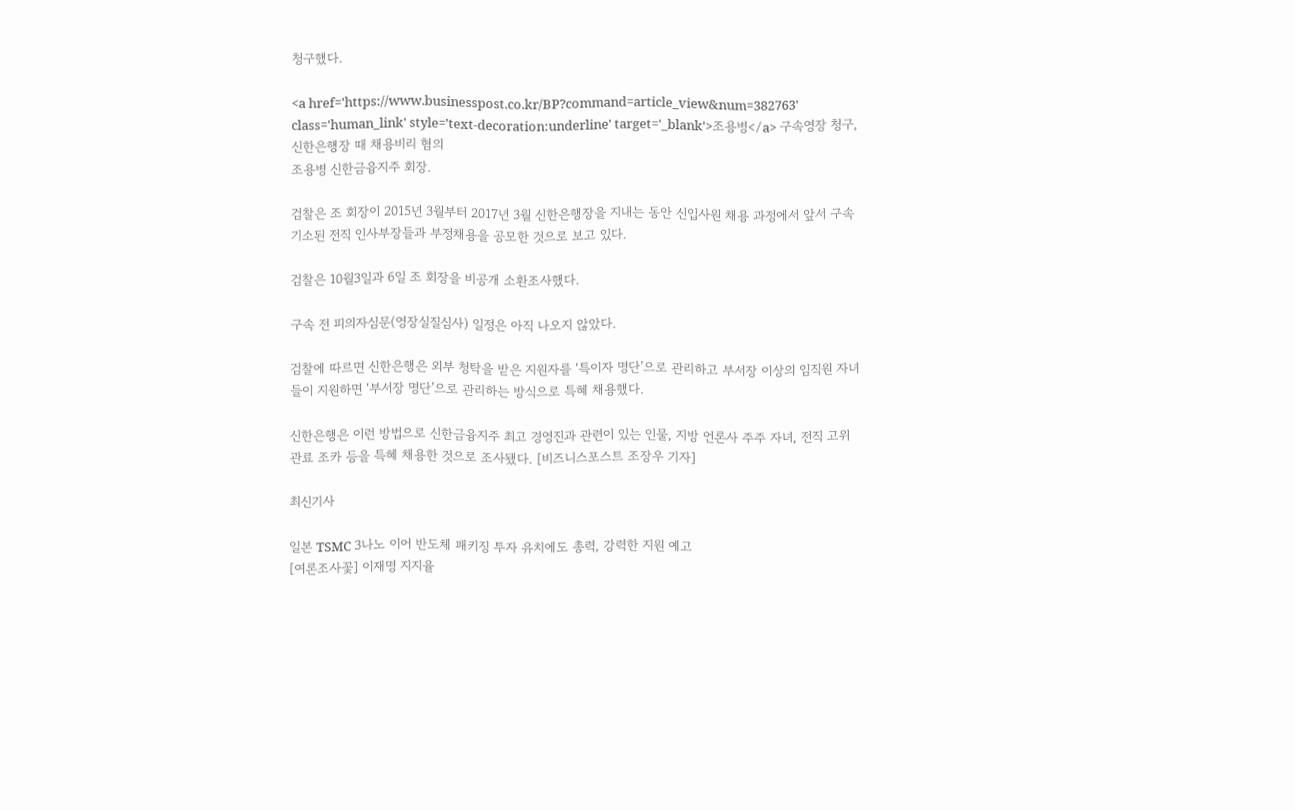청구했다.

<a href='https://www.businesspost.co.kr/BP?command=article_view&num=382763' class='human_link' style='text-decoration:underline' target='_blank'>조용병</a> 구속영장 청구, 신한은행장 때 채용비리 혐의
조용병 신한금융지주 회장.

검찰은 조 회장이 2015년 3월부터 2017년 3월 신한은행장을 지내는 동안 신입사원 채용 과정에서 앞서 구속 기소된 전직 인사부장들과 부정채용을 공모한 것으로 보고 있다.

검찰은 10월3일과 6일 조 회장을 비공개 소환조사했다.

구속 전 피의자심문(영장실질심사) 일정은 아직 나오지 않았다.

검찰에 따르면 신한은행은 외부 청탁을 받은 지원자를 ‘특이자 명단’으로 관리하고 부서장 이상의 임직원 자녀들이 지원하면 ‘부서장 명단’으로 관리하는 방식으로 특혜 채용했다.

신한은행은 이런 방법으로 신한금융지주 최고 경영진과 관련이 있는 인물, 지방 언론사 주주 자녀, 전직 고위관료 조카 등을 특혜 채용한 것으로 조사됐다. [비즈니스포스트 조장우 기자]

최신기사

일본 TSMC 3나노 이어 반도체 패키징 투자 유치에도 총력, 강력한 지원 예고
[여론조사꽃] 이재명 지지율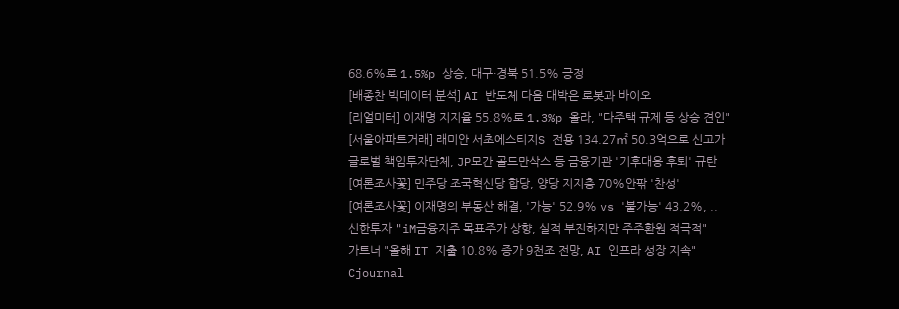68.6%로 1.5%p 상승, 대구·경북 51.5% 긍정
[배종찬 빅데이터 분석] AI 반도체 다음 대박은 로봇과 바이오
[리얼미터] 이재명 지지율 55.8%로 1.3%p 올라, "다주택 규제 등 상승 견인"
[서울아파트거래] 래미안 서초에스티지S 전용 134.27㎡ 50.3억으로 신고가
글로벌 책임투자단체, JP모간 골드만삭스 등 금융기관 '기후대응 후퇴' 규탄
[여론조사꽃] 민주당 조국혁신당 합당, 양당 지지층 70%안팎 '찬성'
[여론조사꽃] 이재명의 부동산 해결, '가능' 52.9% vs '불가능' 43.2%, ..
신한투자 "iM금융지주 목표주가 상향, 실적 부진하지만 주주환원 적극적"
가트너 "올해 IT 지출 10.8% 증가 9천조 전망, AI 인프라 성장 지속"
Cjournal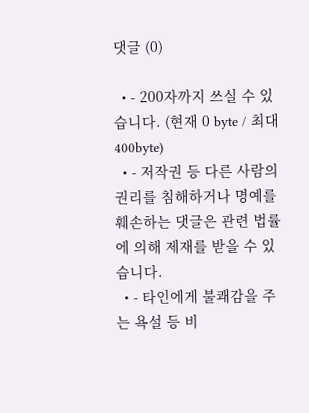댓글 (0)

  • - 200자까지 쓰실 수 있습니다. (현재 0 byte / 최대 400byte)
  • - 저작권 등 다른 사람의 권리를 침해하거나 명예를 훼손하는 댓글은 관련 법률에 의해 제재를 받을 수 있습니다.
  • - 타인에게 불쾌감을 주는 욕설 등 비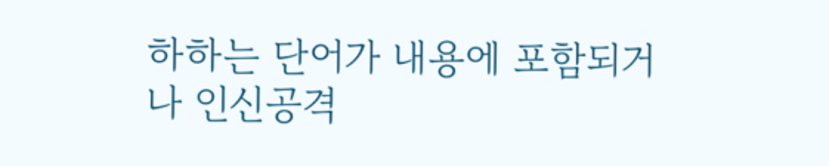하하는 단어가 내용에 포함되거나 인신공격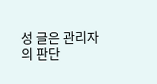성 글은 관리자의 판단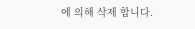에 의해 삭제 합니다.